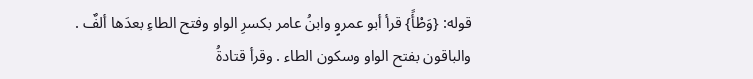قوله: {وَطْأً} قرأ أبو عمروٍ وابنُ عامر بكسرِ الواو وفتح الطاءِ بعدَها ألفٌ . والباقون بفتح الواو وسكون الطاء . وقرأ قتادةُ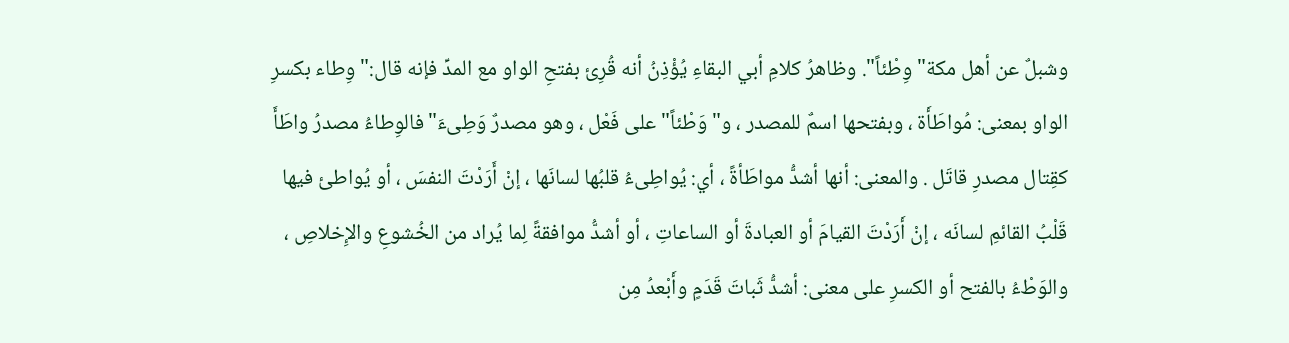وشبلٌ عن أهل مكة"وِطْئاً". وظاهرُ كلامِ أبي البقاءِ يُؤْذِنُ أنه قُرِئ بفتحِ الواو مع المدِّ فإنه قال:"وِطاء بكسرِ الواو بمعنى: مُواطَأَة ، وبفتحها اسمٌ للمصدر ، و"وَطْئاً"على فَعْل ، وهو مصدرٌ وَطِىءَ"فالوِطاءُ مصدرُ واطَأَ كقِتال مصدرِ قاتَل . والمعنى: أنها أشدُّ مواطَأةً ، أي: يُواطِىءُ قلبُها لسانَها ، إنْ أَرَدْتَ النفسَ ، أو يُواطئ فيها قَلْبُ القائمِ لسانَه ، إنْ أَرَدْتَ القيامَ أو العبادةَ أو الساعاتِ ، أو أشدُّ موافقةً لِما يُراد من الخُشوعِ والإِخلاصِ ، والوَطْءُ بالفتح أو الكسرِ على معنى: أشدُّ ثَباتَ قَدَمٍ وأَبْعدُ مِن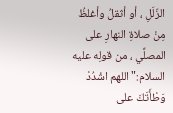الزّلَلِ ، أو أثقلُ وأغلظُ مِنْ صلاةِ النهارِ على المصلِّي ، من قولِه عليه السلام:"اللهم اشْدُدْ وَطْأَتَكَ على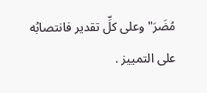مُضَرَ"وعلى كلِّ تقدير فانتصابُه على التمييز .